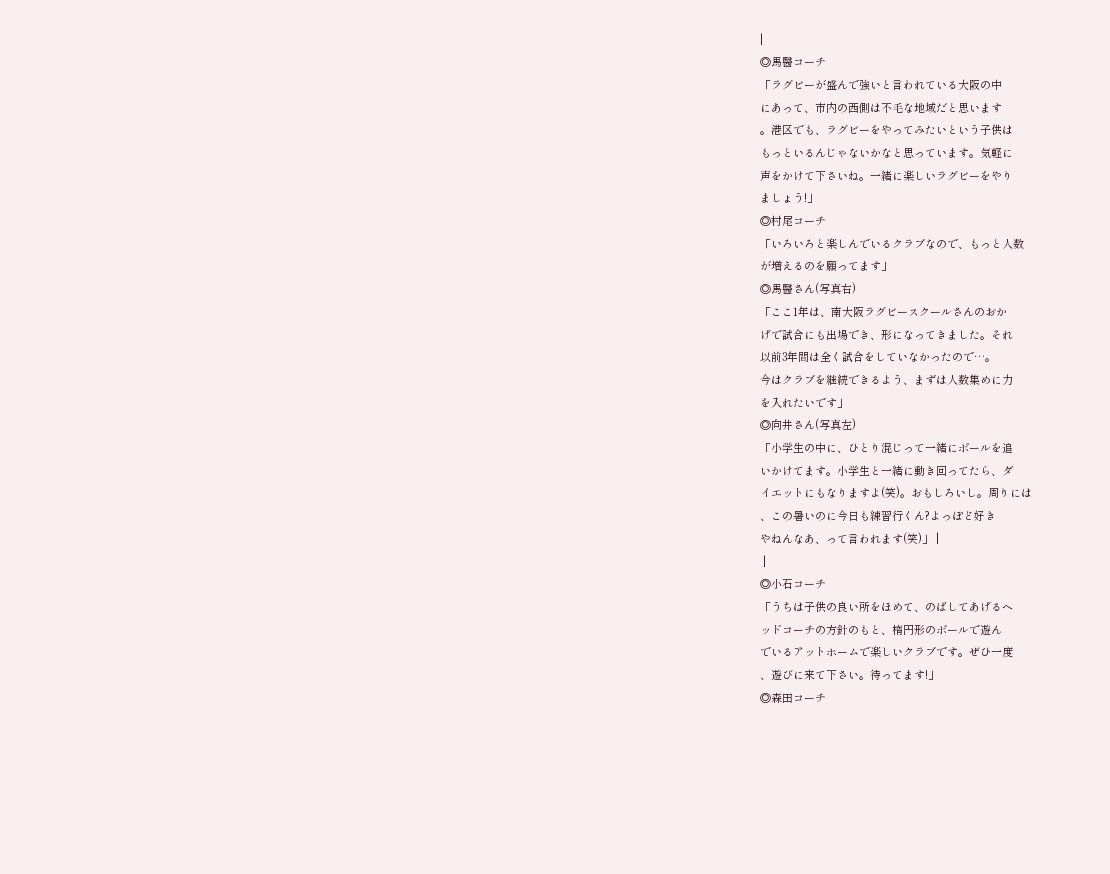|
◎馬醫コーチ
「ラグビーが盛んで強いと言われている大阪の中
にあって、市内の西側は不毛な地域だと思います
。港区でも、ラグビーをやってみたいという子供は
もっといるんじゃないかなと思っています。気軽に
声をかけて下さいね。一緒に楽しいラグビーをやり
ましょう!」
◎村尾コーチ
「いろいろと楽しんでいるクラブなので、もっと人数
が増えるのを願ってます」
◎馬醫さん(写真右)
「ここ1年は、南大阪ラグビースクールさんのおか
げで試合にも出場でき、形になってきました。それ
以前3年間は全く試合をしていなかったので…。
今はクラブを継続できるよう、まずは人数集めに力
を入れたいです」
◎向井さん(写真左)
「小学生の中に、ひとり混じって一緒にボールを追
いかけてます。小学生と一緒に動き回ってたら、ダ
イエットにもなりますよ(笑)。おもしろいし。周りには
、この暑いのに今日も練習行くん?よっぽど好き
やねんなあ、って言われます(笑)」 |
 |
◎小石コーチ
「うちは子供の良い所をほめて、のばしてあげるヘ
ッドコーチの方針のもと、楕円形のボールで遊ん
でいるアットホームで楽しいクラブです。ぜひ一度
、遊びに来て下さい。待ってます!」
◎森田コーチ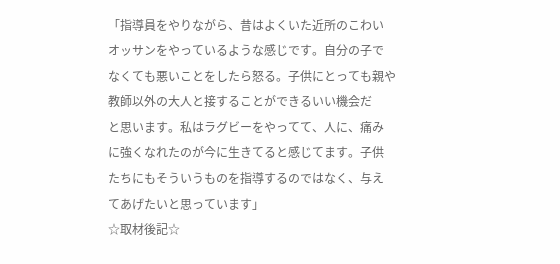「指導員をやりながら、昔はよくいた近所のこわい
オッサンをやっているような感じです。自分の子で
なくても悪いことをしたら怒る。子供にとっても親や
教師以外の大人と接することができるいい機会だ
と思います。私はラグビーをやってて、人に、痛み
に強くなれたのが今に生きてると感じてます。子供
たちにもそういうものを指導するのではなく、与え
てあげたいと思っています」
☆取材後記☆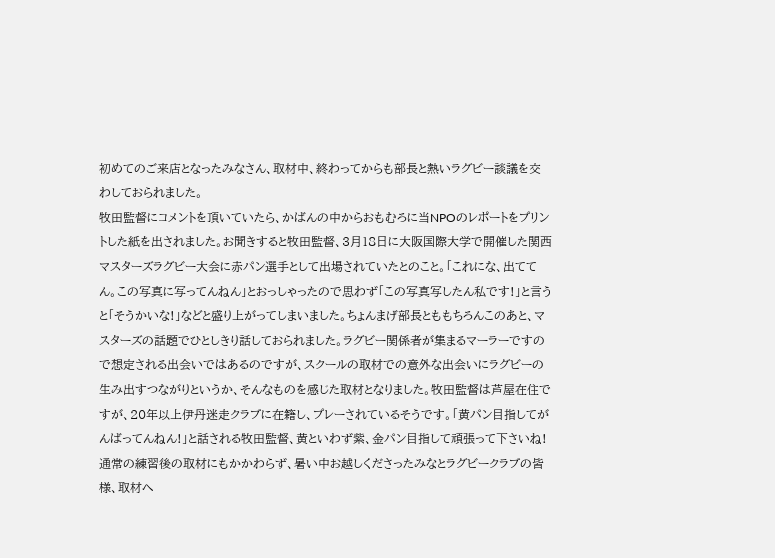初めてのご来店となったみなさん、取材中、終わってからも部長と熱いラグビー談議を交わしておられました。
牧田監督にコメントを頂いていたら、かばんの中からおもむろに当NPOのレポートをプリントした紙を出されました。お聞きすると牧田監督、3月18日に大阪国際大学で開催した関西マスターズラグビー大会に赤パン選手として出場されていたとのこと。「これにな、出ててん。この写真に写ってんねん」とおっしゃったので思わず「この写真写したん私です!」と言うと「そうかいな!」などと盛り上がってしまいました。ちょんまげ部長とももちろんこのあと、マスターズの話題でひとしきり話しておられました。ラグビー関係者が集まるマーラーですので想定される出会いではあるのですが、スクールの取材での意外な出会いにラグビーの生み出すつながりというか、そんなものを感じた取材となりました。牧田監督は芦屋在住ですが、20年以上伊丹迷走クラブに在籍し、プレーされているそうです。「黄パン目指してがんばってんねん!」と話される牧田監督、黄といわず紫、金パン目指して頑張って下さいね!
通常の練習後の取材にもかかわらず、暑い中お越しくださったみなとラグビークラブの皆様、取材へ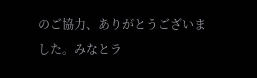のご協力、ありがとうございました。みなとラ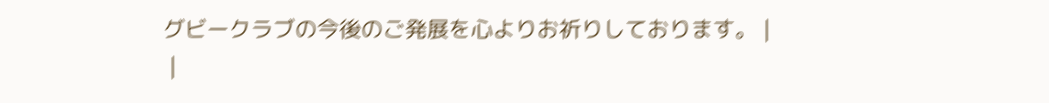グビークラブの今後のご発展を心よりお祈りしております。 |
 |